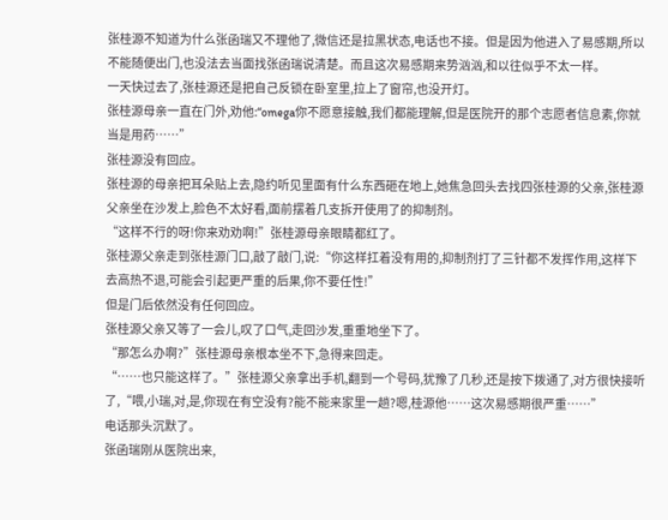张桂源不知道为什么张函瑞又不理他了,微信还是拉黑状态,电话也不接。但是因为他进入了易感期,所以不能随便出门,也没法去当面找张函瑞说清楚。而且这次易感期来势汹汹,和以往似乎不太一样。
一天快过去了,张桂源还是把自己反锁在卧室里,拉上了窗帘,也没开灯。
张桂源母亲一直在门外,劝他:“omega你不愿意接触,我们都能理解,但是医院开的那个志愿者信息素,你就当是用药……”
张桂源没有回应。
张桂源的母亲把耳朵贴上去,隐约听见里面有什么东西砸在地上,她焦急回头去找四张桂源的父亲,张桂源父亲坐在沙发上,脸色不太好看,面前摆着几支拆开使用了的抑制剂。
“这样不行的呀!你来劝劝啊!”张桂源母亲眼睛都红了。
张桂源父亲走到张桂源门口,敲了敲门,说:“你这样扛着没有用的,抑制剂打了三针都不发挥作用,这样下去高热不退,可能会引起更严重的后果,你不要任性!”
但是门后依然没有任何回应。
张桂源父亲又等了一会儿,叹了口气,走回沙发,重重地坐下了。
“那怎么办啊?”张桂源母亲根本坐不下,急得来回走。
“……也只能这样了。”张桂源父亲拿出手机,翻到一个号码,犹豫了几秒,还是按下拨通了,对方很快接听了,“喂,小瑞,对,是,你现在有空没有?能不能来家里一趟?嗯,桂源他……这次易感期很严重……”
电话那头沉默了。
张函瑞刚从医院出来,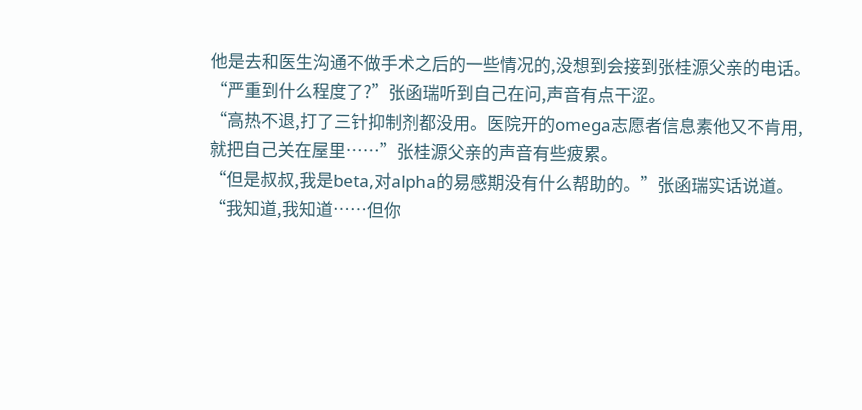他是去和医生沟通不做手术之后的一些情况的,没想到会接到张桂源父亲的电话。
“严重到什么程度了?”张函瑞听到自己在问,声音有点干涩。
“高热不退,打了三针抑制剂都没用。医院开的omega志愿者信息素他又不肯用,就把自己关在屋里……”张桂源父亲的声音有些疲累。
“但是叔叔,我是beta,对alpha的易感期没有什么帮助的。”张函瑞实话说道。
“我知道,我知道……但你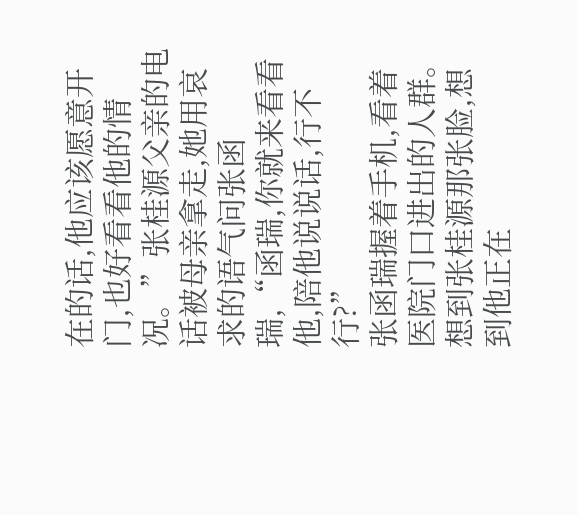在的话,他应该愿意开门,也好看看他的情况。”张桂源父亲的电话被母亲拿走,她用哀求的语气问张函瑞,“函瑞,你就来看看他,陪他说说话,行不行?”
张函瑞握着手机,看着医院门口进出的人群。想到张桂源那张脸,想到他正在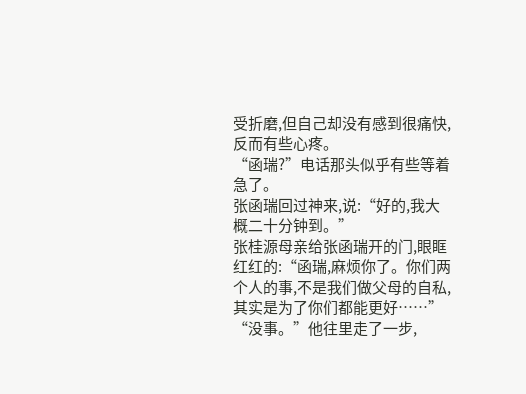受折磨,但自己却没有感到很痛快,反而有些心疼。
“函瑞?”电话那头似乎有些等着急了。
张函瑞回过神来,说:“好的,我大概二十分钟到。”
张桂源母亲给张函瑞开的门,眼眶红红的:“函瑞,麻烦你了。你们两个人的事,不是我们做父母的自私,其实是为了你们都能更好……”
“没事。”他往里走了一步,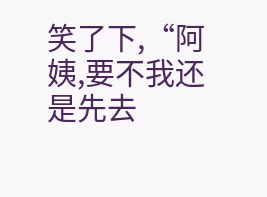笑了下,“阿姨,要不我还是先去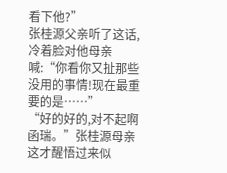看下他?”
张桂源父亲听了这话,冷着脸对他母亲喊:“你看你又扯那些没用的事情!现在最重要的是……”
“好的好的,对不起啊函瑞。”张桂源母亲这才醒悟过来似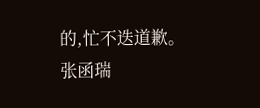的,忙不迭道歉。
张函瑞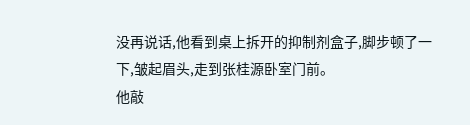没再说话,他看到桌上拆开的抑制剂盒子,脚步顿了一下,皱起眉头,走到张桂源卧室门前。
他敲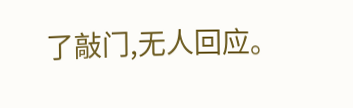了敲门,无人回应。